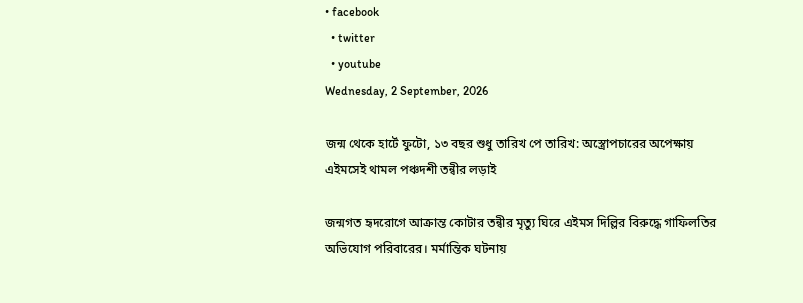• facebook
  • twitter
  • youtube
Wednesday, 2 September, 2026

জন্ম থেকে হার্টে ফুটো, ১৩ বছর শুধু তারিখ পে তারিখ: অস্ত্রোপচারের অপেক্ষায় এইমসেই থামল পঞ্চদশী তন্বীর লড়াই

জন্মগত হৃদরোগে আক্রান্ত কোটার তন্বীর মৃত্যু ঘিরে এইমস দিল্লির বিরুদ্ধে গাফিলতির অভিযোগ পরিবারের। মর্মান্তিক ঘটনায়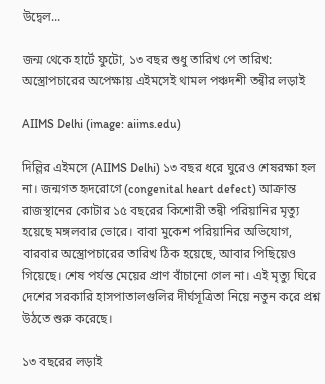উদ্বেল...

জন্ম থেকে হার্টে ফুটো, ১৩ বছর শুধু তারিখ পে তারিখ: অস্ত্রোপচারের অপেক্ষায় এইমসেই থামল পঞ্চদশী তন্বীর লড়াই

AIIMS Delhi (image: aiims.edu)

দিল্লির এইমসে (AIIMS Delhi) ১৩ বছর ধরে ঘুরেও শেষরক্ষা হল না। জন্মগত হৃদরোগে (congenital heart defect) আক্রান্ত রাজস্থানের কোটার ১৫ বছরের কিশোরী তন্বী পরিয়ানির মৃত্যু হয়েছে মঙ্গলবার ভোরে। বাবা মুকেশ পরিয়ানির অভিযোগ, বারবার অস্ত্রোপচারের তারিখ ঠিক হয়েছে, আবার পিছিয়েও গিয়েছে। শেষ পর্যন্ত মেয়ের প্রাণ বাঁচানো গেল না। এই মৃত্যু ঘিরে দেশের সরকারি হাসপাতালগুলির দীর্ঘসূত্রিতা নিয়ে নতুন করে প্রশ্ন উঠতে শুরু করেছে।

১৩ বছরের লড়াই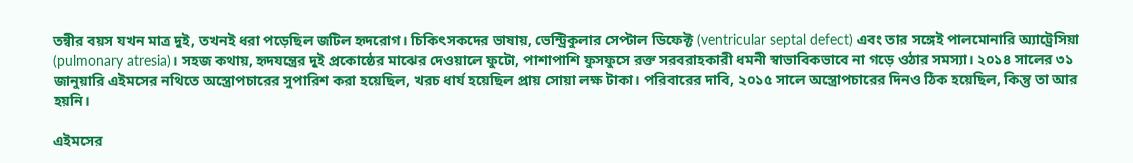তন্বীর বয়স যখন মাত্র দুই, তখনই ধরা পড়েছিল জটিল হৃদরোগ। চিকিৎসকদের ভাষায়, ভেন্ট্রিকুলার সেপ্টাল ডিফেক্ট (ventricular septal defect) এবং তার সঙ্গেই পালমোনারি অ্যাট্রেসিয়া (pulmonary atresia)। সহজ কথায়, হৃদযন্ত্রের দুই প্রকোষ্ঠের মাঝের দেওয়ালে ফুটো, পাশাপাশি ফুসফুসে রক্ত সরবরাহকারী ধমনী স্বাভাবিকভাবে না গড়ে ওঠার সমস্যা। ২০১৪ সালের ৩১ জানুয়ারি এইমসের নথিতে অস্ত্রোপচারের সুপারিশ করা হয়েছিল, খরচ ধার্য হয়েছিল প্রায় সোয়া লক্ষ টাকা। পরিবারের দাবি, ২০১৫ সালে অস্ত্রোপচারের দিনও ঠিক হয়েছিল, কিন্তু তা আর হয়নি।

এইমসের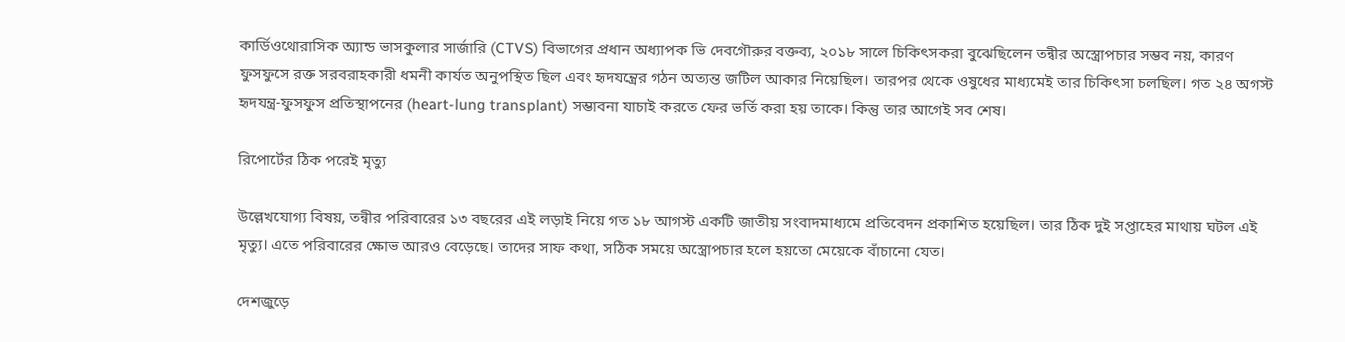কার্ডিওথোরাসিক অ্যান্ড ভাসকুলার সার্জারি (CTVS) বিভাগের প্রধান অধ্যাপক ভি দেবগৌরুর বক্তব্য, ২০১৮ সালে চিকিৎসকরা বুঝেছিলেন তন্বীর অস্ত্রোপচার সম্ভব নয়, কারণ ফুসফুসে রক্ত সরবরাহকারী ধমনী কার্যত অনুপস্থিত ছিল এবং হৃদযন্ত্রের গঠন অত্যন্ত জটিল আকার নিয়েছিল। তারপর থেকে ওষুধের মাধ্যমেই তার চিকিৎসা চলছিল। গত ২৪ অগস্ট হৃদযন্ত্র-ফুসফুস প্রতিস্থাপনের (heart-lung transplant) সম্ভাবনা যাচাই করতে ফের ভর্তি করা হয় তাকে। কিন্তু তার আগেই সব শেষ।

রিপোর্টের ঠিক পরেই মৃত্যু

উল্লেখযোগ্য বিষয়, তন্বীর পরিবারের ১৩ বছরের এই লড়াই নিয়ে গত ১৮ আগস্ট একটি জাতীয় সংবাদমাধ্যমে প্রতিবেদন প্রকাশিত হয়েছিল। তার ঠিক দুই সপ্তাহের মাথায় ঘটল এই মৃত্যু। এতে পরিবারের ক্ষোভ আরও বেড়েছে। তাদের সাফ কথা, সঠিক সময়ে অস্ত্রোপচার হলে হয়তো মেয়েকে বাঁচানো যেত।

দেশজুড়ে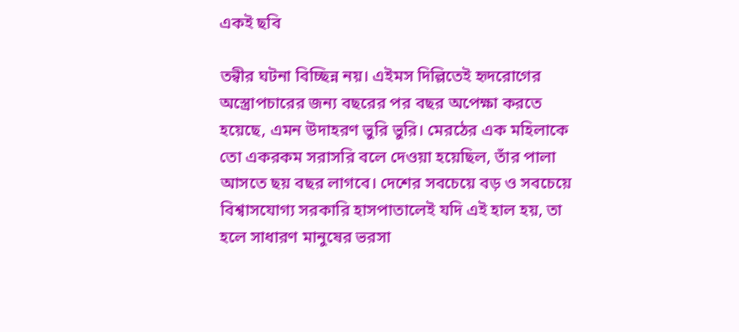একই ছবি

তন্বীর ঘটনা বিচ্ছিন্ন নয়। এইমস দিল্লিতেই হৃদরোগের অস্ত্রোপচারের জন্য বছরের পর বছর অপেক্ষা করতে হয়েছে, এমন উদাহরণ ভুরি ভুরি। মেরঠের এক মহিলাকে তো একরকম সরাসরি বলে দেওয়া হয়েছিল, তাঁর পালা আসতে ছয় বছর লাগবে। দেশের সবচেয়ে বড় ও সবচেয়ে বিশ্বাসযোগ্য সরকারি হাসপাতালেই যদি এই হাল হয়, তা হলে সাধারণ মানুষের ভরসা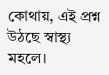কোথায়, এই প্রশ্ন উঠছে স্বাস্থ্য মহলে।